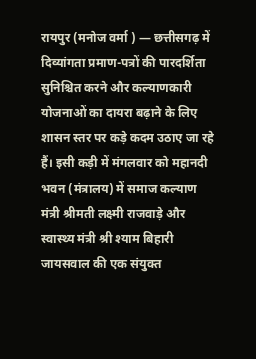रायपुर (मनोज वर्मा ) — छत्तीसगढ़ में दिव्यांगता प्रमाण-पत्रों की पारदर्शिता सुनिश्चित करने और कल्याणकारी योजनाओं का दायरा बढ़ाने के लिए शासन स्तर पर कड़े कदम उठाए जा रहे हैं। इसी कड़ी में मंगलवार को महानदी भवन (मंत्रालय) में समाज कल्याण मंत्री श्रीमती लक्ष्मी राजवाड़े और स्वास्थ्य मंत्री श्री श्याम बिहारी जायसवाल की एक संयुक्त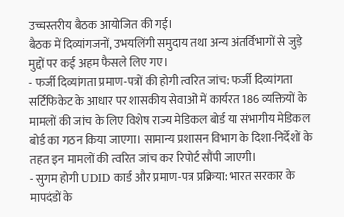उच्चस्तरीय बैठक आयोजित की गई।
बैठक में दिव्यांगजनों, उभयलिंगी समुदाय तथा अन्य अंतर्विभागों से जुड़े मुद्दों पर कई अहम फैसले लिए गए।
- फर्जी दिव्यांगता प्रमाण-पत्रों की होगी त्वरित जांच: फर्जी दिव्यांगता सर्टिफिकेट के आधार पर शासकीय सेवाओं में कार्यरत 186 व्यक्तियों के मामलों की जांच के लिए विशेष राज्य मेडिकल बोर्ड या संभागीय मेडिकल बोर्ड का गठन किया जाएगा। सामान्य प्रशासन विभाग के दिशा-निर्देशों के तहत इन मामलों की त्वरित जांच कर रिपोर्ट सौंपी जाएगी।
- सुगम होगी UDID कार्ड और प्रमाण-पत्र प्रक्रिया: भारत सरकार के मापदंडों के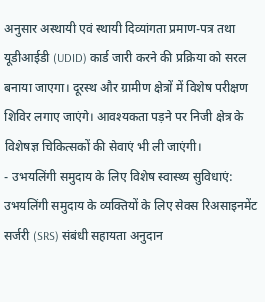अनुसार अस्थायी एवं स्थायी दिव्यांगता प्रमाण-पत्र तथा यूडीआईडी (UDID) कार्ड जारी करने की प्रक्रिया को सरल बनाया जाएगा। दूरस्थ और ग्रामीण क्षेत्रों में विशेष परीक्षण शिविर लगाए जाएंगे। आवश्यकता पड़ने पर निजी क्षेत्र के विशेषज्ञ चिकित्सकों की सेवाएं भी ली जाएंगी।
- उभयलिंगी समुदाय के लिए विशेष स्वास्थ्य सुविधाएं: उभयलिंगी समुदाय के व्यक्तियों के लिए सेक्स रिअसाइनमेंट सर्जरी (SRS) संबंधी सहायता अनुदान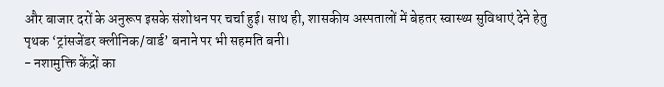और बाजार दरों के अनुरूप इसके संशोधन पर चर्चा हुई। साथ ही, शासकीय अस्पतालों में बेहतर स्वास्थ्य सुविधाएं देने हेतु पृथक ‘ट्रांसजेंडर क्लीनिक/वार्ड’ बनाने पर भी सहमति बनी।
- नशामुक्ति केंद्रों का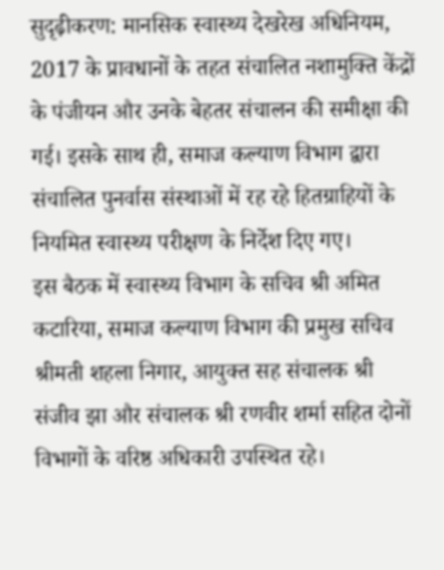सुदृढ़ीकरण: मानसिक स्वास्थ्य देखरेख अधिनियम, 2017 के प्रावधानों के तहत संचालित नशामुक्ति केंद्रों के पंजीयन और उनके बेहतर संचालन की समीक्षा की गई। इसके साथ ही, समाज कल्याण विभाग द्वारा संचालित पुनर्वास संस्थाओं में रह रहे हितग्राहियों के नियमित स्वास्थ्य परीक्षण के निर्देश दिए गए।
इस बैठक में स्वास्थ्य विभाग के सचिव श्री अमित कटारिया, समाज कल्याण विभाग की प्रमुख सचिव श्रीमती शहला निगार, आयुक्त सह संचालक श्री संजीव झा और संचालक श्री रणवीर शर्मा सहित दोनों विभागों के वरिष्ठ अधिकारी उपस्थित रहे।